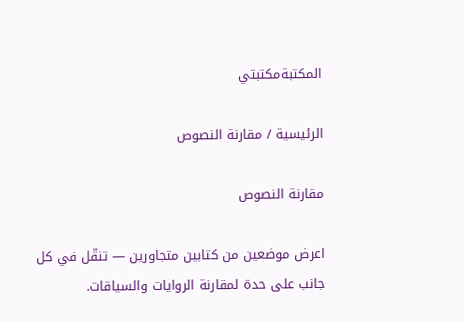المكتبةمكتبتي

الرئيسية / مقارنة النصوص

مقارنة النصوص

اعرض موضعين من كتابين متجاورين — تنقّل في كل جانب على حدة لمقارنة الروايات والسياقات.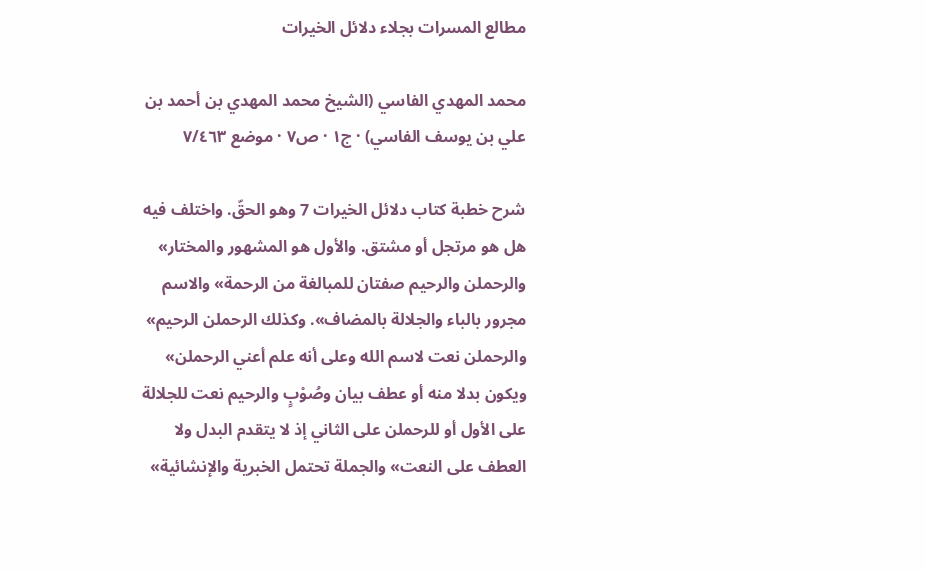مطالع المسرات بجلاء دلائل الخيرات

محمد المهدي الفاسي (الشيخ محمد المهدي بن أحمد بن علي بن يوسف الفاسي) · ج١ · ص٧ · موضع ٧/٤٦٣

شرح خطبة كتاب دلائل الخيرات 7 وهو الحقّ. واختلف فيه هل هو مرتجل أو مشتق. والأول هو المشهور والمختار» والرحملن والرحيم صفتان للمبالغة من الرحمة» والاسم مجرور بالباء والجلالة بالمضاف». وكذلك الرحملن الرحيم» والرحملن نعت لاسم الله وعلى أنه علم أعني الرحملن» ويكون بدلا منه أو عطف بيان وصُوْبٍ والرحيم نعت للجلالة على الأول أو للرحملن على الثاني إذ لا يتقدم البدل ولا العطف على النعت» والجملة تحتمل الخبرية والإنشائية»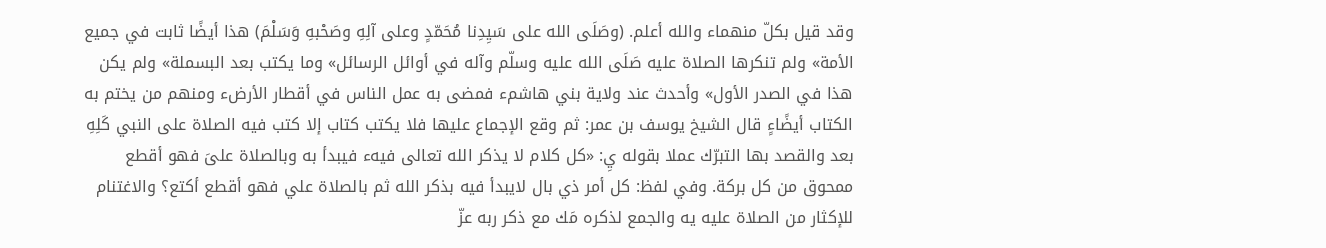وقد قيل بكلّ منهماء والله أعلم. (وصَلَى الله على سَيِدِنا مُحَمّدٍ وعلى آلِهِ وصَحْبهِ وَسَلْمَ) هذا أيضًا ثابت في جميع الأمة» ولم تنكرها الصلاة عليه صَلَى الله عليه وسلّم وآله في أوائل الرسائل» وما يكتب بعد البسملة» ولم يكن هذا في الصدر الأول» وأحدث عند ولاية بني هاشمء فمضى به عمل الناس في أقطار الأرضء ومنهم من يختم به الكتاب أيضًاءٍ قال الشيخ يوسف بن عمر: ثم وقع الإجماع عليها فلا يكتب كتاب إلا كتب فيه الصلاة على النبي كَلِهِ بعد والقصد بها التبرّك عملا بقوله يِ: «كل كلام لا يذكر الله تعالى فيهء فيبدأ به وبالصلاة علىَ فهو أقطع ممحوق من كل بركة. وفي لفظ: كل أمر ذي بال لايبدأ فيه بذكر الله ثم بالصلاة علي فهو أقطع أكتع؟ والاغتنام للإكثار من الصلاة عليه يه والجمع لذكره مَك مع ذكر ربه عزّ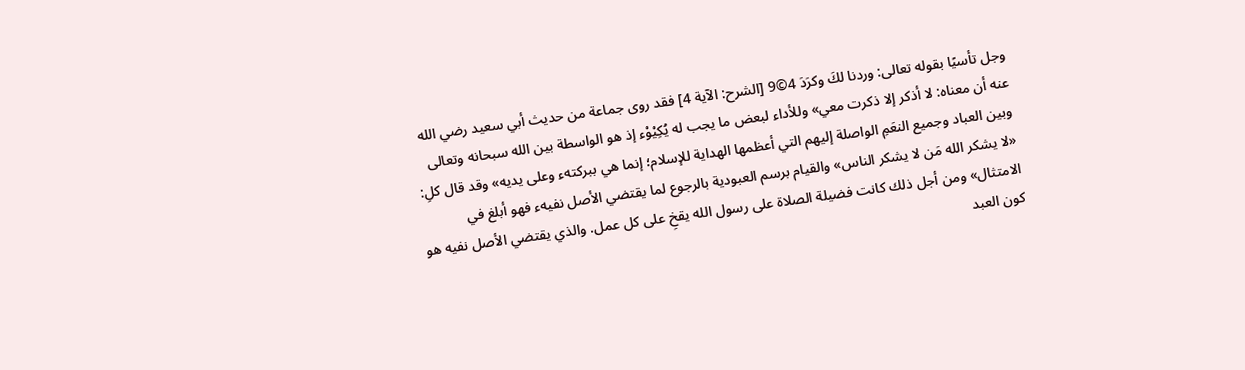وجل تأسيًا بقوله تعالى: وردنا لكَ وكرَدَ 4©9 [الشرح: الآية 4] فقد روى جماعة من حديث أبي سعيد رضي الله عنه أن معناه: لا أذكر إلا ذكرت معي» وللأداء لبعض ما يجب له يُكِيْوْء إذ هو الواسطة بين الله سبحانه وتعالى وبين العباد وجميع النعَمِ الواصلة إليهم التي أعظمها الهداية للإسلام؛ إنما هي ببركتهء وعلى يديه» وقد قال كلِ: «لا يشكر الله مَن لا يشكر الناس» والقيام برسم العبودية بالرجوع لما يقتضي الأصل نفيهء فهو أبلغ في الامتثال» ومن أجل ذلك كانت فضيلة الصلاة على رسول الله يقخِ على كل عمل. والذي يقتضي الأصل نفيه هو كون العبد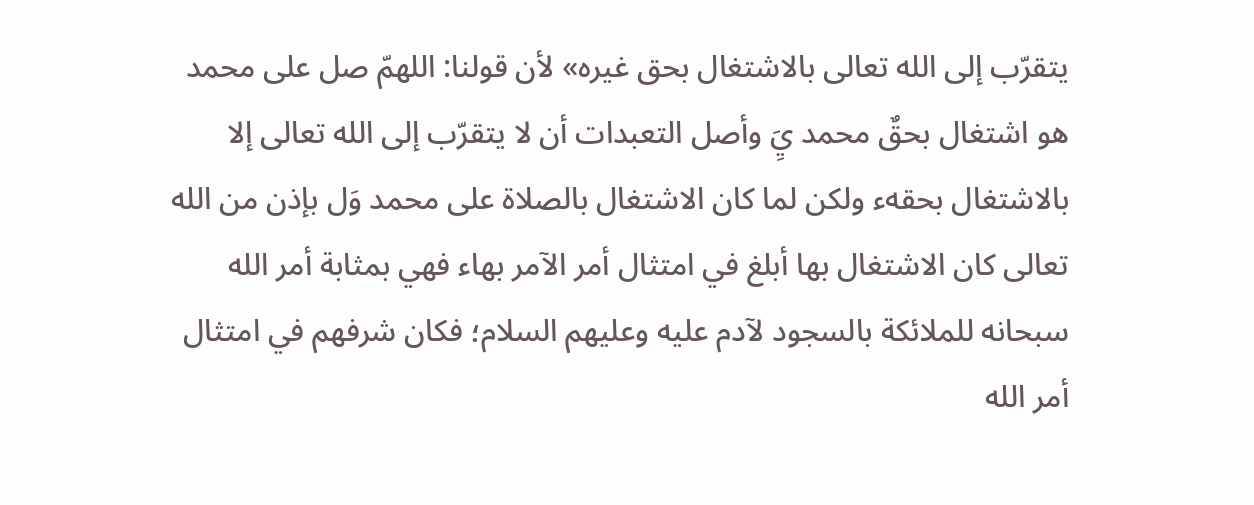يتقرّب إلى الله تعالى بالاشتغال بحق غيره» لأن قولنا: اللهمّ صل على محمد هو اشتغال بحقٌ محمد يَِ وأصل التعبدات أن لا يتقرّب إلى الله تعالى إلا بالاشتغال بحقهء ولكن لما كان الاشتغال بالصلاة على محمد وَل بإذن من الله تعالى كان الاشتغال بها أبلغ في امتثال أمر الآمر بهاء فهي بمثابة أمر الله سبحانه للملائكة بالسجود لآدم عليه وعليهم السلام؛ فكان شرفهم في امتثال أمر الله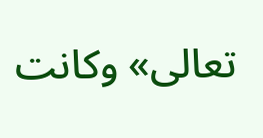تعالى» وكانت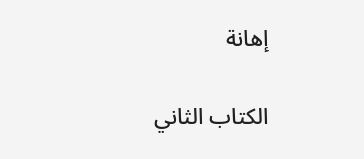إهانة

الكتاب الثاني